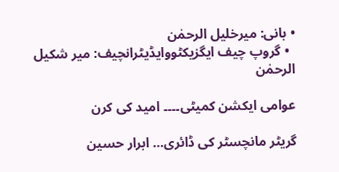• بانی: میرخلیل الرحمٰن
  • گروپ چیف ایگزیکٹووایڈیٹرانچیف: میر شکیل الرحمٰن

عوامی ایکشن کمیٹی۔۔۔۔ امید کی کرن

گریٹر مانچسٹر کی ڈائری… ابرار حسین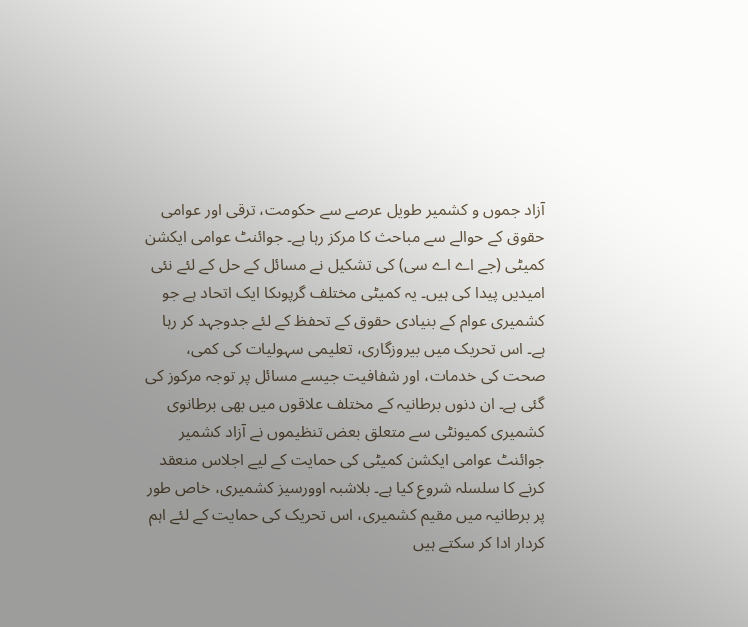آزاد جموں و کشمیر طویل عرصے سے حکومت، ترقی اور عوامی حقوق کے حوالے سے مباحث کا مرکز رہا ہے۔ جوائنٹ عوامی ایکشن کمیٹی (جے اے اے سی) کی تشکیل نے مسائل کے حل کے لئے نئی امیدیں پیدا کی ہیں۔ یہ کمیٹی مختلف گرپوںکا ایک اتحاد ہے جو کشمیری عوام کے بنیادی حقوق کے تحفظ کے لئے جدوجہد کر رہا ہے۔ اس تحریک میں بیروزگاری، تعلیمی سہولیات کی کمی، صحت کی خدمات، اور شفافیت جیسے مسائل پر توجہ مرکوز کی گئی ہے۔ ان دنوں برطانیہ کے مختلف علاقوں میں بھی برطانوی کشمیری کمیونٹی سے متعلق بعض تنظیموں نے آزاد کشمیر جوائنٹ عوامی ایکشن کمیٹی کی حمایت کے لیے اجلاس منعقد کرنے کا سلسلہ شروع کیا ہے۔ بلاشبہ اوورسیز کشمیری، خاص طور پر برطانیہ میں مقیم کشمیری، اس تحریک کی حمایت کے لئے اہم کردار ادا کر سکتے ہیں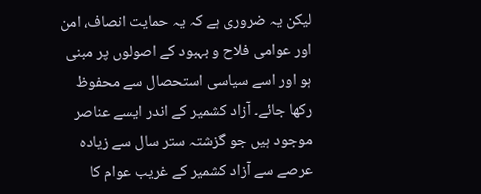لیکن یہ ضروری ہے کہ یہ حمایت انصاف، امن اور عوامی فلاح و بہبود کے اصولوں پر مبنی ہو اور اسے سیاسی استحصال سے محفوظ رکھا جائے۔ آزاد کشمیر کے اندر ایسے عناصر موجود ہیں جو گزشتہ ستر سال سے زیادہ عرصے سے آزاد کشمیر کے غریب عوام کا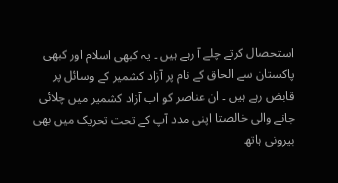استحصال کرتے چلے آ رہے ہیں ۔ یہ کبھی اسلام اور کبھی پاکستان سے الحاق کے نام پر آزاد کشمیر کے وسائل پر قابض رہے ہیں ۔ ان عناصر کو اب آزاد کشمیر میں چلائی جانے والی خالصتا اپنی مدد آپ کے تحت تحریک میں بھی بیرونی ہاتھ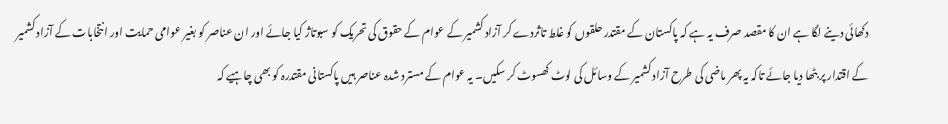دکھائی دینے لگا ہے ان کا مقصد صرف یہ ہے کہ پاکستان کے مقتدر حلقوں کو غلط تاثردے کر آزاد کشمیر کے عوام کے حقوق کی تحریک کو سبوتاژ کیا جائے اور ان عناصر کو بغیر عوامی حمایت اور انتخابات کے آزاد کشمیر کے اقتدار پر بٹھا دیا جائے تاکہ یہ پھر ماضی کی طرح آزاد کشمیر کے وسائل کی لوٹ کھسوٹ کر سکیں۔ یہ عوام کے مسترد شدہ عناصر ہیں پاکستانی مقتدرہ کو بھی چاہیے کہ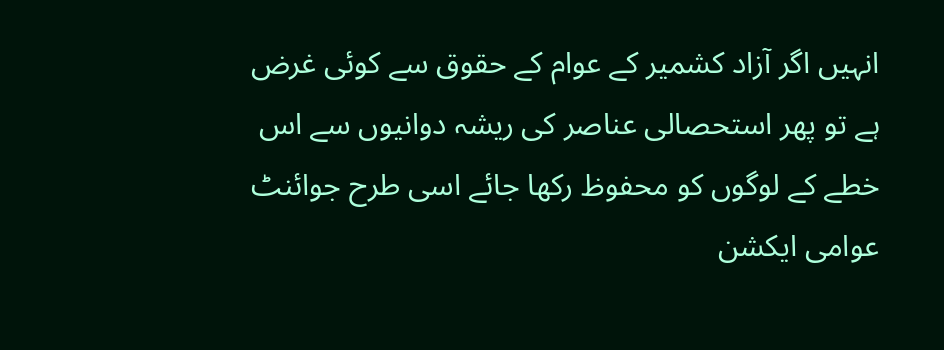انہیں اگر آزاد کشمیر کے عوام کے حقوق سے کوئی غرض ہے تو پھر استحصالی عناصر کی ریشہ دوانیوں سے اس خطے کے لوگوں کو محفوظ رکھا جائے اسی طرح جوائنٹ عوامی ایکشن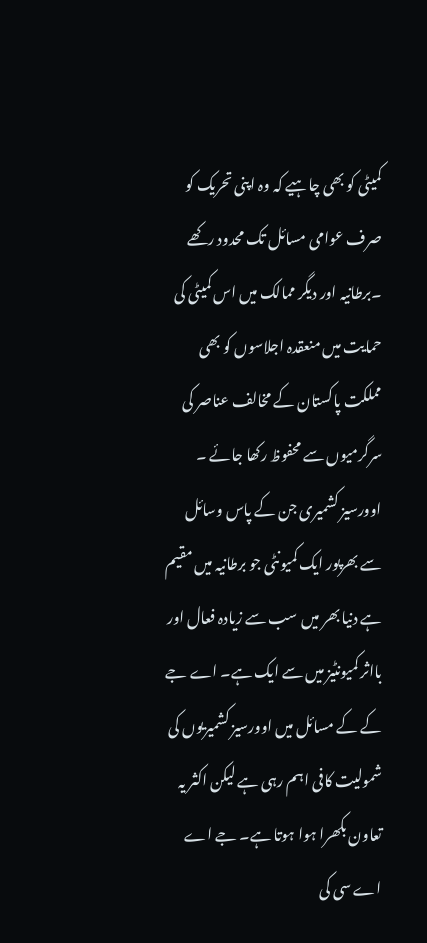کمیٹی کو بھی چاہیے کہ وہ اپنی تحریک کو صرف عوامی مسائل تک محدود رکھے ۔برطانیہ اور دیگر ممالک میں اس کمیٹی کی حمایت میں منعقدہ اجلاسوں کو بھی مملکت پاکستان کے مخالف عناصر کی سرگرمیوں سے محفوظ رکھا جائے ۔ اوورسیز کشمیری جن کے پاس وسائل سے بھرپور ایک کمیونٹی جو برطانیہ میں مقیم ہے دنیا بھر میں سب سے زیادہ فعال اور بااثر کمیونٹیز میں سے ایک ہے۔ اے جے کے کے مسائل میں اوورسیز کشمیریوں کی شمولیت کافی اہم رہی ہے لیکن اکثر یہ تعاون بکھرا ہوا ہوتا ہے۔ جے اے اے سی کی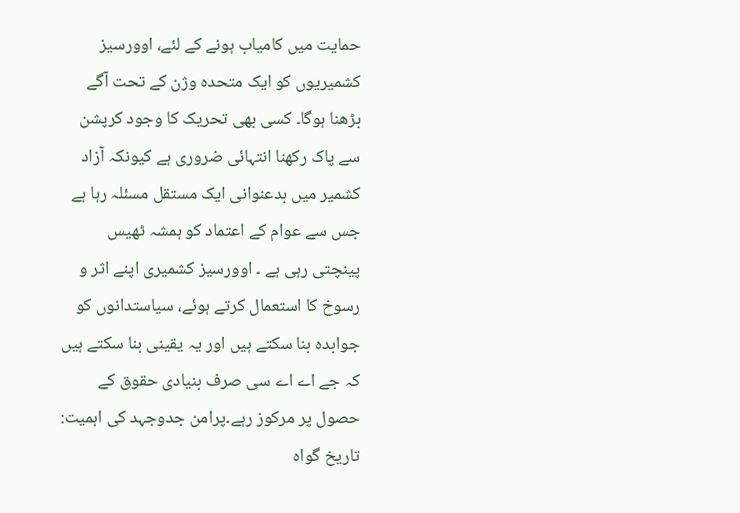حمایت میں کامیاب ہونے کے لئے، اوورسیز کشمیریوں کو ایک متحدہ وژن کے تحت آگے بڑھنا ہوگا۔ کسی بھی تحریک کا وجود کرپشن سے پاک رکھنا انتہائی ضروری ہے کیونکہ آزاد کشمیر میں بدعنوانی ایک مستقل مسئلہ رہا ہے جس سے عوام کے اعتماد کو ہمشہ ٹھیس پینچتی رہی ہے ۔ اوورسیز کشمیری اپنے اثر و رسوخ کا استعمال کرتے ہوئے، سیاستدانوں کو جوابدہ بنا سکتے ہیں اور یہ یقینی بنا سکتے ہیں کہ جے اے اے سی صرف بنیادی حقوق کے حصول پر مرکوز رہے۔پرامن جدوجہد کی اہمیت: تاریخ گواہ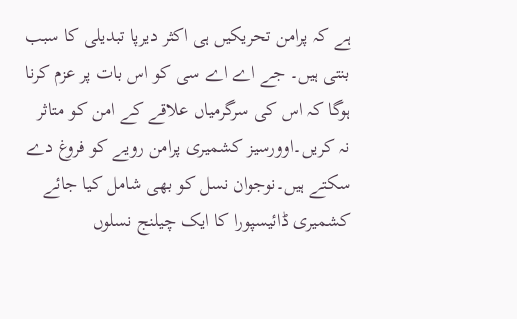ہے کہ پرامن تحریکیں ہی اکثر دیرپا تبدیلی کا سبب بنتی ہیں۔ جے اے اے سی کو اس بات پر عزم کرنا ہوگا کہ اس کی سرگرمیاں علاقے کے امن کو متاثر نہ کریں۔اوورسیز کشمیری پرامن رویے کو فروغ دے سکتے ہیں۔نوجوان نسل کو بھی شامل کیا جائے کشمیری ڈائیسپورا کا ایک چیلنج نسلوں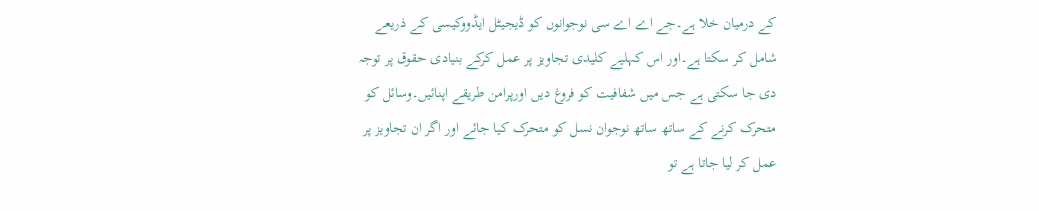کے درمیان خلا ہے۔جے اے اے سی نوجوانوں کو ڈیجیٹل ایڈووکیسی کے ذریعے شامل کر سکتا ہے۔اور اس کہلیے کلیدی تجاویز پر عمل کرکے بنیادی حقوق پر توجہ دی جا سکتی ہے جس میں شفافیت کو فروغ دیں اورپرامن طریقے اپنائیں۔وسائل کو متحرک کرنے کے ساتھ ساتھ نوجوان نسل کو متحرک کیا جائے اور اگر ان تجاویز پر عمل کر لیا جاتا ہے تو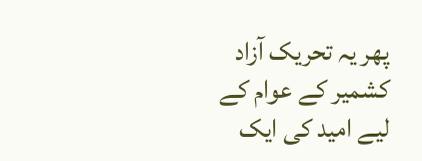پھر یہ تحریک آزاد کشمیر کے عوام کے لیے امید کی ایک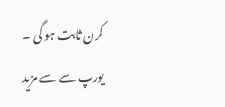کرن ثابت ہو گی ۔
یورپ سے سے مزید